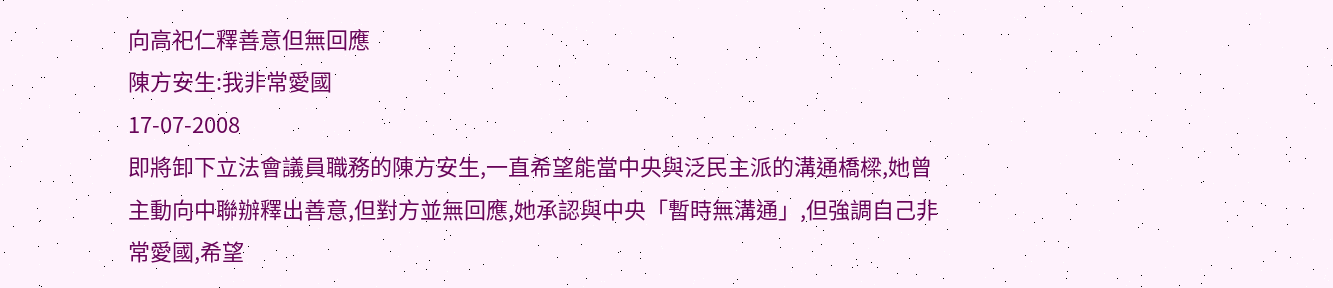向高祀仁釋善意但無回應
陳方安生:我非常愛國
17-07-2008
即將卸下立法會議員職務的陳方安生,一直希望能當中央與泛民主派的溝通橋樑,她曾主動向中聯辦釋出善意,但對方並無回應,她承認與中央「暫時無溝通」,但強調自己非常愛國,希望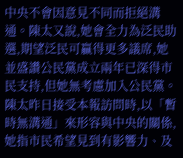中央不會因意見不同而拒絕溝通。陳太又說,她會全力為泛民助選,期望泛民可贏得更多議席,她並盛讚公民黨成立兩年已深得市民支持,但她無考慮加入公民黨。
陳太昨日接受本報訪問時,以「暫時無溝通」來形容與中央的關係,她指市民希望見到有影響力、及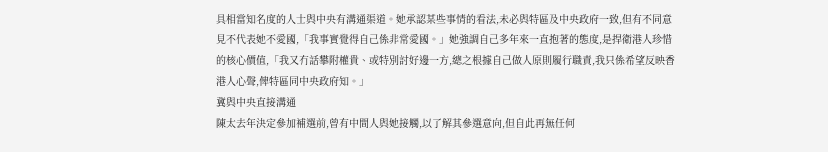具相當知名度的人士與中央有溝通渠道。她承認某些事情的看法,未必與特區及中央政府一致,但有不同意見不代表她不愛國,「我事實覺得自己係非常愛國。」她強調自己多年來一直抱著的態度,是捍衛港人珍惜的核心價值,「我又冇話攀附權貴、或特別討好邊一方,總之根據自己做人原則履行職責,我只係希望反映香港人心聲,俾特區同中央政府知。」
冀與中央直接溝通
陳太去年決定參加補選前,曾有中間人與她接觸,以了解其參選意向,但自此再無任何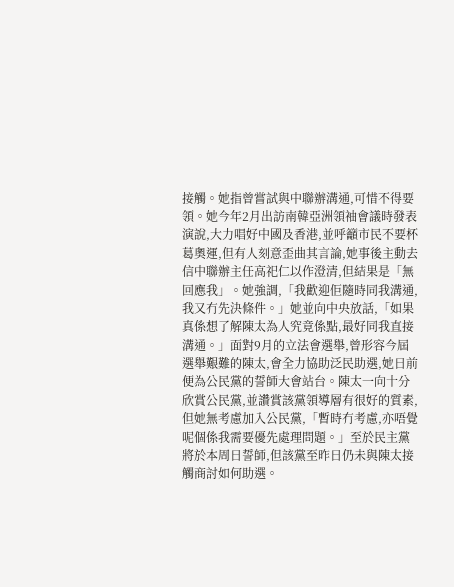接觸。她指曾嘗試與中聯辦溝通,可惜不得要領。她今年2月出訪南韓亞洲領袖會議時發表演說,大力唱好中國及香港,並呼籲市民不要杯葛奧運,但有人刻意歪曲其言論,她事後主動去信中聯辦主任高祀仁以作澄清,但結果是「無回應我」。她強調,「我歡迎佢隨時同我溝通,我又冇先決條件。」她並向中央放話,「如果真係想了解陳太為人究竟係點,最好同我直接溝通。」面對9月的立法會選舉,曾形容今屆選舉艱難的陳太,會全力協助泛民助選,她日前便為公民黨的誓師大會站台。陳太一向十分欣賞公民黨,並讚賞該黨領導層有很好的質素,但她無考慮加入公民黨,「暫時冇考慮,亦唔覺呢個係我需要優先處理問題。」至於民主黨將於本周日誓師,但該黨至昨日仍未與陳太接觸商討如何助選。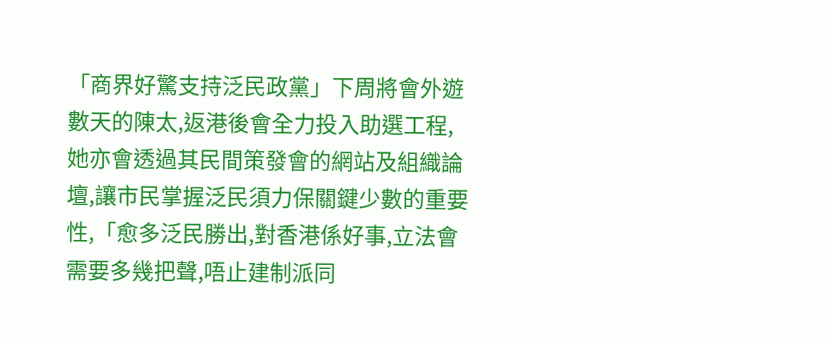「商界好驚支持泛民政黨」下周將會外遊數天的陳太,返港後會全力投入助選工程,她亦會透過其民間策發會的網站及組織論壇,讓市民掌握泛民須力保關鍵少數的重要性,「愈多泛民勝出,對香港係好事,立法會需要多幾把聲,唔止建制派同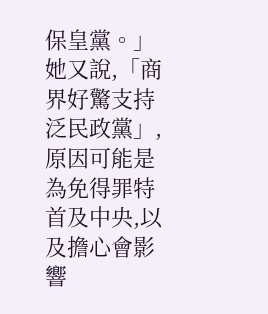保皇黨。」她又說,「商界好驚支持泛民政黨」,原因可能是為免得罪特首及中央,以及擔心會影響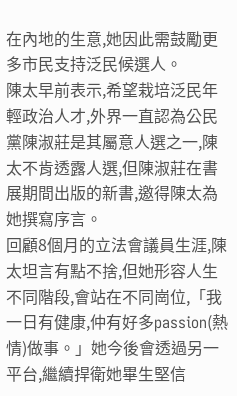在內地的生意,她因此需鼓勵更多市民支持泛民候選人。
陳太早前表示,希望栽培泛民年輕政治人才,外界一直認為公民黨陳淑莊是其屬意人選之一,陳太不肯透露人選,但陳淑莊在書展期間出版的新書,邀得陳太為她撰寫序言。
回顧8個月的立法會議員生涯,陳太坦言有點不捨,但她形容人生不同階段,會站在不同崗位,「我一日有健康,仲有好多passion(熱情)做事。」她今後會透過另一平台,繼續捍衛她畢生堅信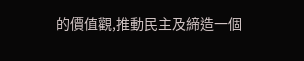的價值觀,推動民主及締造一個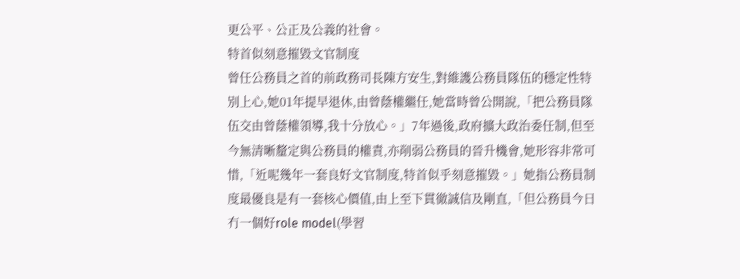更公平、公正及公義的社會。
特首似刻意摧毀文官制度
曾任公務員之首的前政務司長陳方安生,對維護公務員隊伍的穩定性特別上心,她01年提早退休,由曾蔭權繼任,她當時曾公開說,「把公務員隊伍交由曾蔭權領導,我十分放心。」7年過後,政府擴大政治委任制,但至今無清晰釐定與公務員的權責,亦削弱公務員的晉升機會,她形容非常可惜,「近呢幾年一套良好文官制度,特首似乎刻意摧毀。」她指公務員制度最優良是有一套核心價值,由上至下貫徹誠信及剛直,「但公務員今日冇一個好role model(學習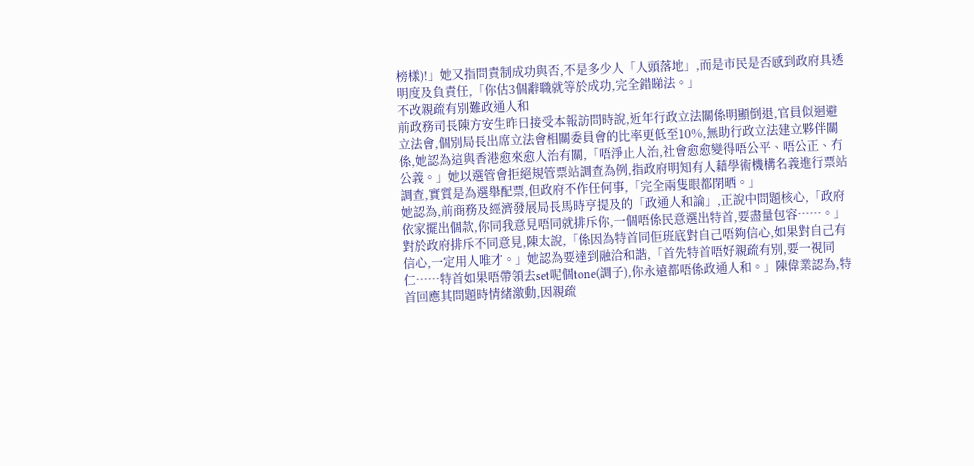榜樣)!」她又指問責制成功與否,不是多少人「人頭落地」,而是市民是否感到政府具透明度及負責任,「你估3個辭職就等於成功,完全錯睇法。」
不改親疏有別難政通人和
前政務司長陳方安生昨日接受本報訪問時說,近年行政立法關係明顯倒退,官員似迴避立法會,個別局長出席立法會相關委員會的比率更低至10%,無助行政立法建立夥伴關係,她認為這與香港愈來愈人治有關,「唔淨止人治,社會愈愈變得唔公平、唔公正、冇公義。」她以選管會拒絕規管票站調查為例,指政府明知有人藉學術機構名義進行票站調查,實質是為選舉配票,但政府不作任何事,「完全兩隻眼都閉晒。」
她認為,前商務及經濟發展局長馬時亨提及的「政通人和論」,正說中問題核心,「政府依家擺出個款,你同我意見唔同就排斥你,一個唔係民意選出特首,要盡量包容……。」對於政府排斥不同意見,陳太說,「係因為特首同佢班底對自己唔夠信心,如果對自己有信心,一定用人唯才。」她認為要達到融洽和諧,「首先特首唔好親疏有別,要一視同仁……特首如果唔帶領去set呢個tone(調子),你永遠都唔係政通人和。」陳偉業認為,特首回應其問題時情緒激動,因親疏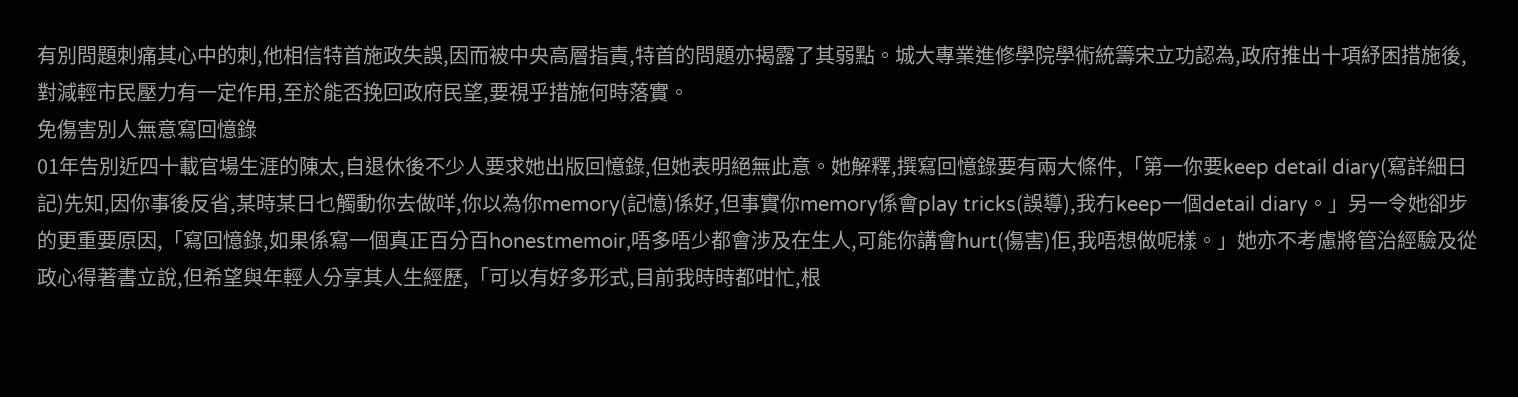有別問題刺痛其心中的刺,他相信特首施政失誤,因而被中央高層指責,特首的問題亦揭露了其弱點。城大專業進修學院學術統籌宋立功認為,政府推出十項紓困措施後,對減輕市民壓力有一定作用,至於能否挽回政府民望,要視乎措施何時落實。
免傷害別人無意寫回憶錄
01年告別近四十載官場生涯的陳太,自退休後不少人要求她出版回憶錄,但她表明絕無此意。她解釋,撰寫回憶錄要有兩大條件,「第一你要keep detail diary(寫詳細日記)先知,因你事後反省,某時某日乜觸動你去做咩,你以為你memory(記憶)係好,但事實你memory係會play tricks(誤導),我冇keep一個detail diary。」另一令她卻步的更重要原因,「寫回憶錄,如果係寫一個真正百分百honestmemoir,唔多唔少都會涉及在生人,可能你講會hurt(傷害)佢,我唔想做呢樣。」她亦不考慮將管治經驗及從政心得著書立說,但希望與年輕人分享其人生經歷,「可以有好多形式,目前我時時都咁忙,根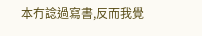本冇諗過寫書,反而我覺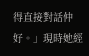得直接對話仲好。」現時她經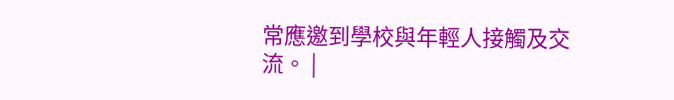常應邀到學校與年輕人接觸及交流。 |